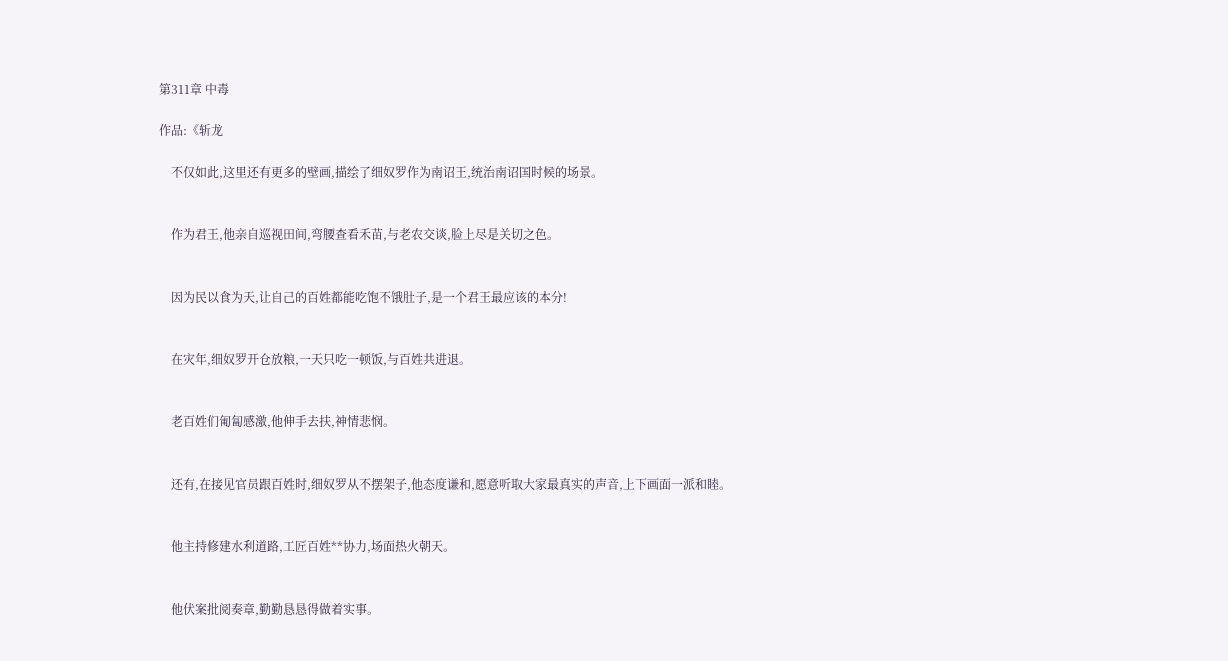第311章 中毒

作品:《斩龙

    不仅如此,这里还有更多的壁画,描绘了细奴罗作为南诏王,统治南诏国时候的场景。


    作为君王,他亲自巡视田间,弯腰查看禾苗,与老农交谈,脸上尽是关切之色。


    因为民以食为天,让自己的百姓都能吃饱不饿肚子,是一个君王最应该的本分!


    在灾年,细奴罗开仓放粮,一天只吃一顿饭,与百姓共进退。


    老百姓们匍匐感激,他伸手去扶,神情悲悯。


    还有,在接见官员跟百姓时,细奴罗从不摆架子,他态度谦和,愿意听取大家最真实的声音,上下画面一派和睦。


    他主持修建水利道路,工匠百姓**协力,场面热火朝天。


    他伏案批阅奏章,勤勤恳恳得做着实事。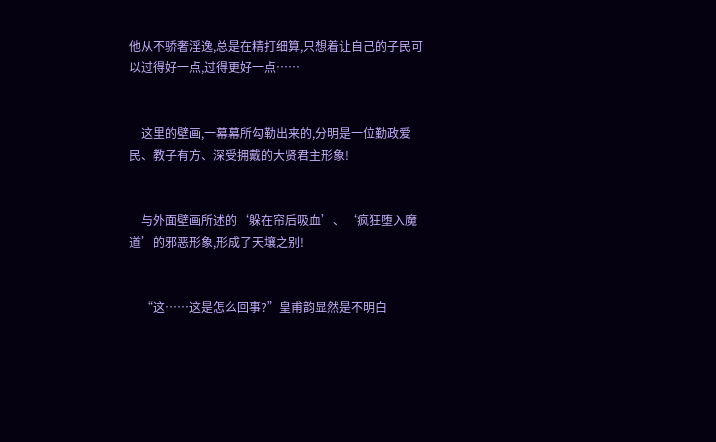他从不骄奢淫逸,总是在精打细算,只想着让自己的子民可以过得好一点,过得更好一点……


    这里的壁画,一幕幕所勾勒出来的,分明是一位勤政爱民、教子有方、深受拥戴的大贤君主形象!


    与外面壁画所述的‘躲在帘后吸血’、‘疯狂堕入魔道’的邪恶形象,形成了天壤之别!


    “这……这是怎么回事?”皇甫韵显然是不明白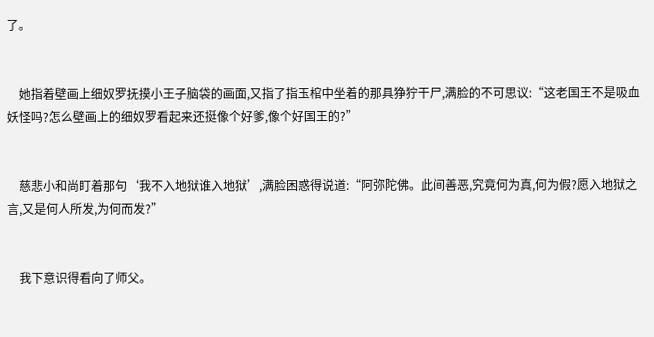了。


    她指着壁画上细奴罗抚摸小王子脑袋的画面,又指了指玉棺中坐着的那具狰狞干尸,满脸的不可思议:“这老国王不是吸血妖怪吗?怎么壁画上的细奴罗看起来还挺像个好爹,像个好国王的?”


    慈悲小和尚盯着那句‘我不入地狱谁入地狱’,满脸困惑得说道:“阿弥陀佛。此间善恶,究竟何为真,何为假?愿入地狱之言,又是何人所发,为何而发?”


    我下意识得看向了师父。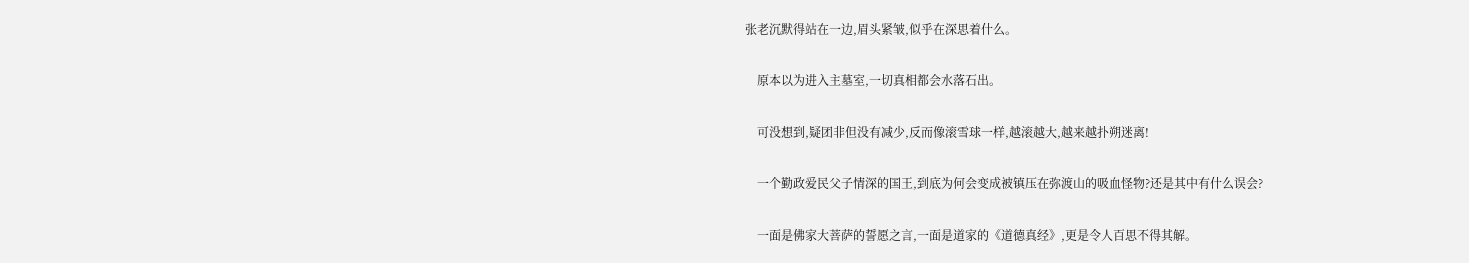张老沉默得站在一边,眉头紧皱,似乎在深思着什么。


    原本以为进入主墓室,一切真相都会水落石出。


    可没想到,疑团非但没有减少,反而像滚雪球一样,越滚越大,越来越扑朔迷离!


    一个勤政爱民父子情深的国王,到底为何会变成被镇压在弥渡山的吸血怪物?还是其中有什么误会?


    一面是佛家大菩萨的誓愿之言,一面是道家的《道德真经》,更是令人百思不得其解。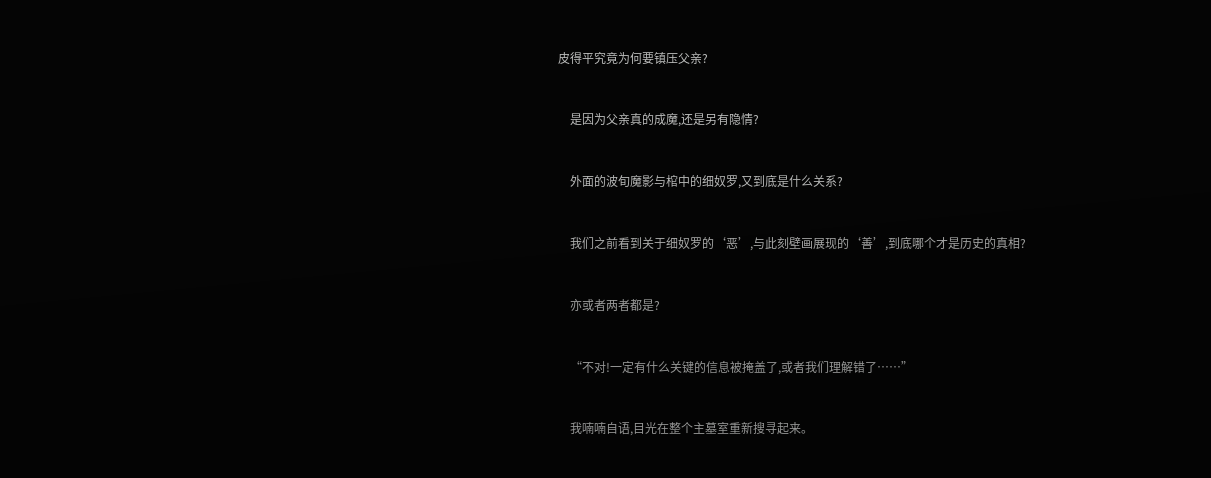皮得平究竟为何要镇压父亲?


    是因为父亲真的成魔,还是另有隐情?


    外面的波旬魔影与棺中的细奴罗,又到底是什么关系?


    我们之前看到关于细奴罗的‘恶’,与此刻壁画展现的‘善’,到底哪个才是历史的真相?


    亦或者两者都是?


    “不对!一定有什么关键的信息被掩盖了,或者我们理解错了……”


    我喃喃自语,目光在整个主墓室重新搜寻起来。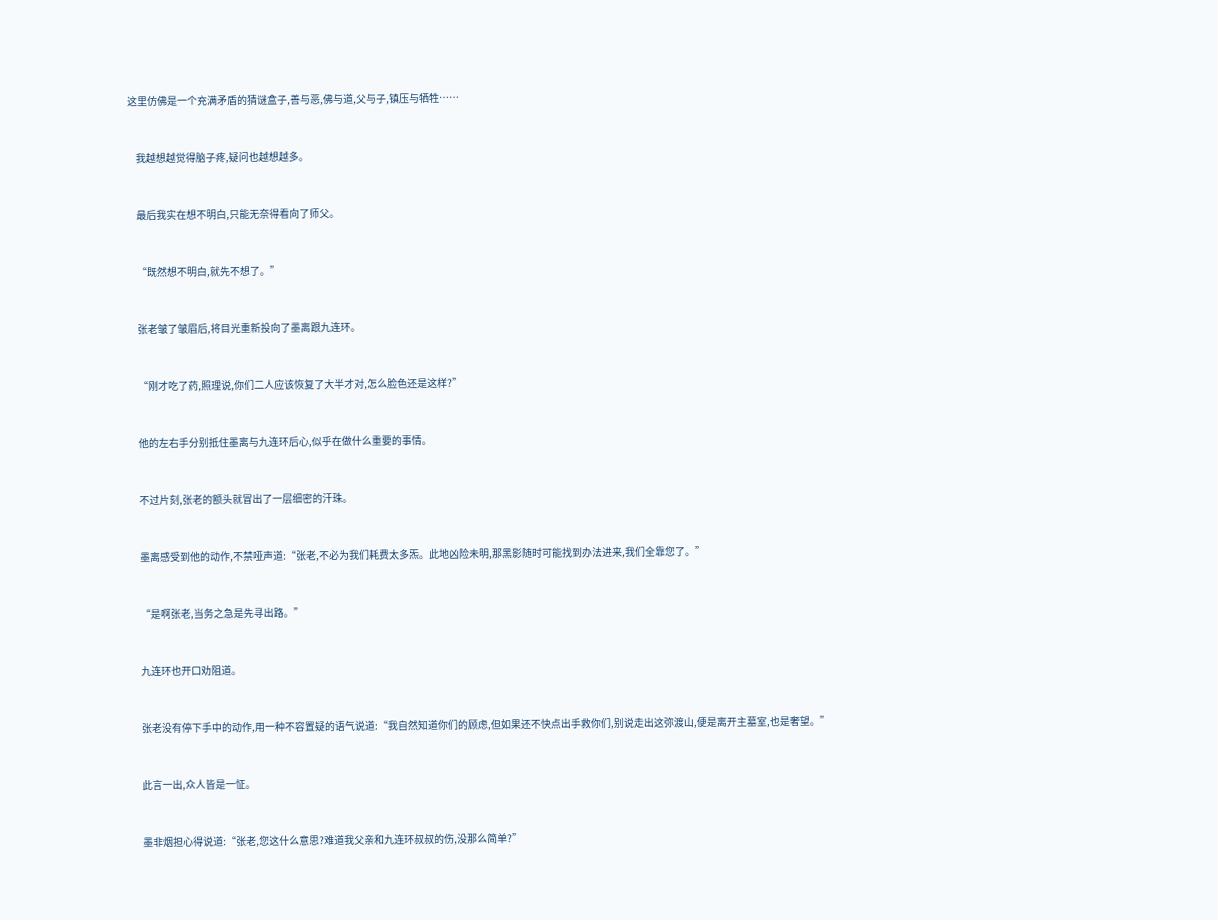这里仿佛是一个充满矛盾的猜谜盒子,善与恶,佛与道,父与子,镇压与牺牲……


    我越想越觉得脑子疼,疑问也越想越多。


    最后我实在想不明白,只能无奈得看向了师父。


    “既然想不明白,就先不想了。”


    张老皱了皱眉后,将目光重新投向了墨离跟九连环。


    “刚才吃了药,照理说,你们二人应该恢复了大半才对,怎么脸色还是这样?”


    他的左右手分别抵住墨离与九连环后心,似乎在做什么重要的事情。


    不过片刻,张老的额头就冒出了一层细密的汗珠。


    墨离感受到他的动作,不禁哑声道:“张老,不必为我们耗费太多炁。此地凶险未明,那黑影随时可能找到办法进来,我们全靠您了。”


    “是啊张老,当务之急是先寻出路。”


    九连环也开口劝阻道。


    张老没有停下手中的动作,用一种不容置疑的语气说道:“我自然知道你们的顾虑,但如果还不快点出手救你们,别说走出这弥渡山,便是离开主墓室,也是奢望。”


    此言一出,众人皆是一怔。


    墨非烟担心得说道:“张老,您这什么意思?难道我父亲和九连环叔叔的伤,没那么简单?”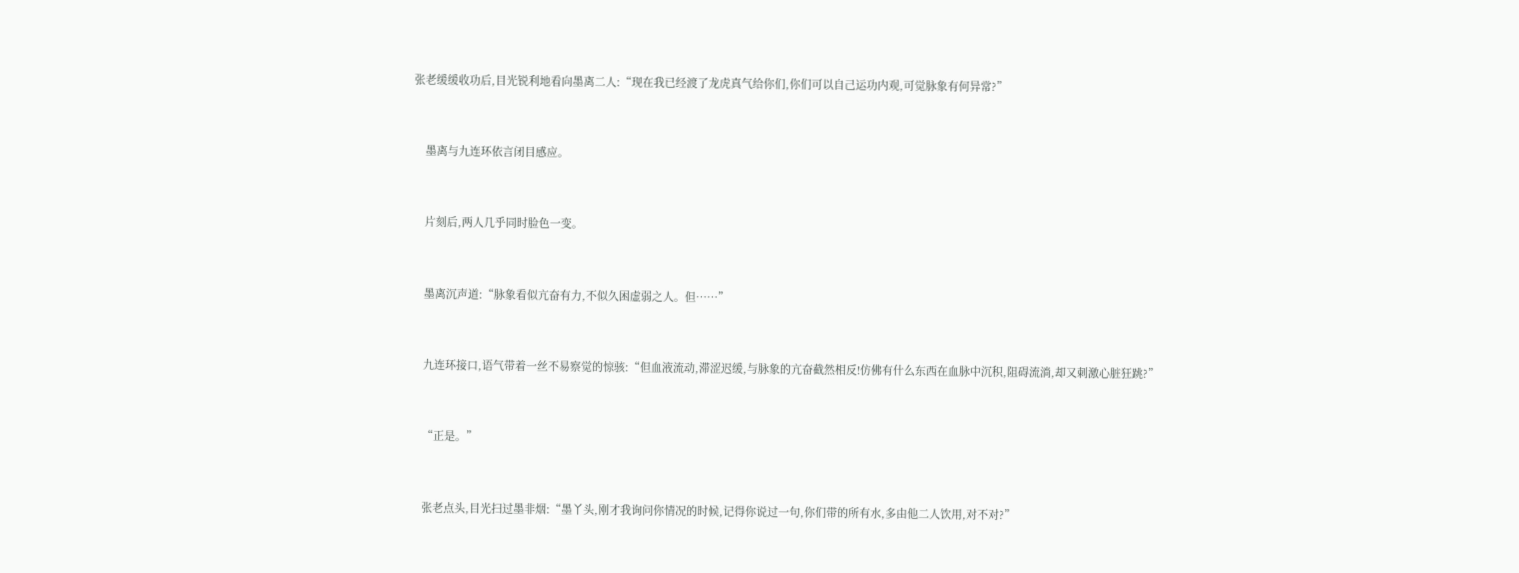张老缓缓收功后,目光锐利地看向墨离二人:“现在我已经渡了龙虎真气给你们,你们可以自己运功内观,可觉脉象有何异常?”


    墨离与九连环依言闭目感应。


    片刻后,两人几乎同时脸色一变。


    墨离沉声道:“脉象看似亢奋有力,不似久困虚弱之人。但……”


    九连环接口,语气带着一丝不易察觉的惊骇:“但血液流动,滞涩迟缓,与脉象的亢奋截然相反!仿佛有什么东西在血脉中沉积,阻碍流淌,却又刺激心脏狂跳?”


    “正是。”


    张老点头,目光扫过墨非烟:“墨丫头,刚才我询问你情况的时候,记得你说过一句,你们带的所有水,多由他二人饮用,对不对?”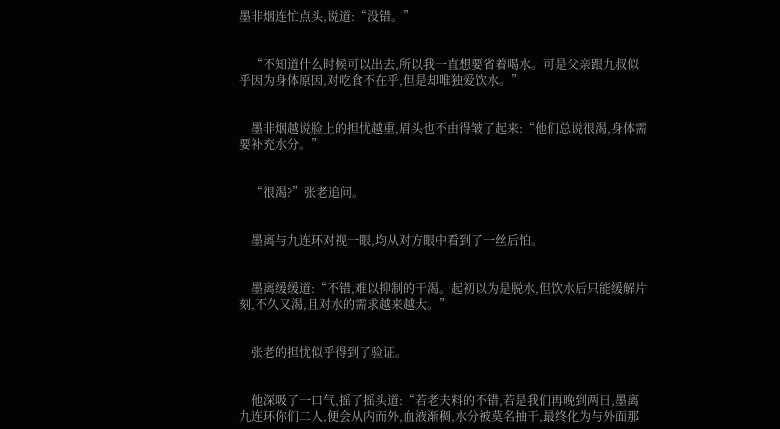墨非烟连忙点头,说道:“没错。”


    “不知道什么时候可以出去,所以我一直想要省着喝水。可是父亲跟九叔似乎因为身体原因,对吃食不在乎,但是却唯独爱饮水。”


    墨非烟越说脸上的担忧越重,眉头也不由得皱了起来:“他们总说很渴,身体需要补充水分。”


    “很渴?”张老追问。


    墨离与九连环对视一眼,均从对方眼中看到了一丝后怕。


    墨离缓缓道:“不错,难以抑制的干渴。起初以为是脱水,但饮水后只能缓解片刻,不久又渴,且对水的需求越来越大。”


    张老的担忧似乎得到了验证。


    他深吸了一口气,摇了摇头道:“若老夫料的不错,若是我们再晚到两日,墨离九连环你们二人,便会从内而外,血液渐稠,水分被莫名抽干,最终化为与外面那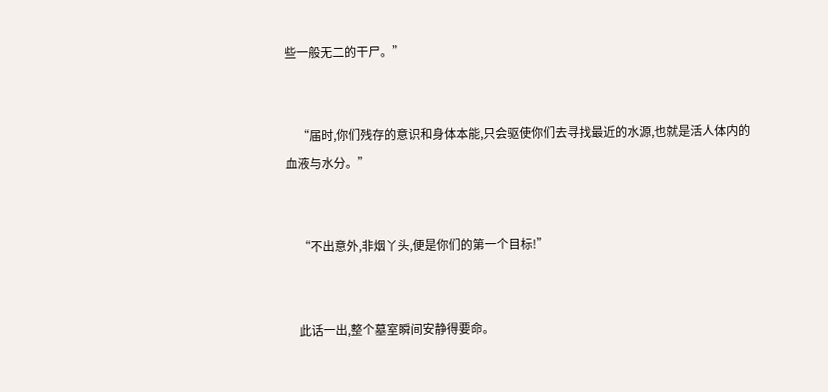些一般无二的干尸。”


    “届时,你们残存的意识和身体本能,只会驱使你们去寻找最近的水源,也就是活人体内的血液与水分。”


    “不出意外,非烟丫头,便是你们的第一个目标!”


    此话一出,整个墓室瞬间安静得要命。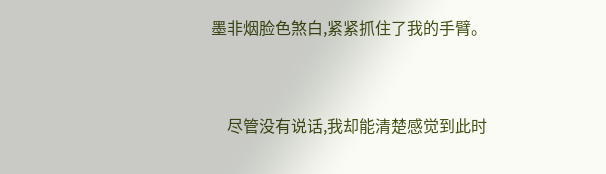墨非烟脸色煞白,紧紧抓住了我的手臂。


    尽管没有说话,我却能清楚感觉到此时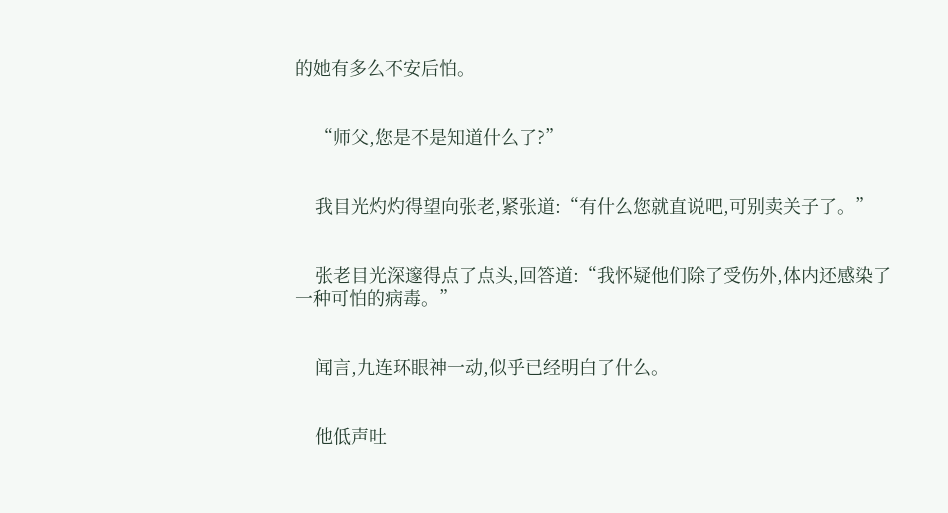的她有多么不安后怕。


    “师父,您是不是知道什么了?”


    我目光灼灼得望向张老,紧张道:“有什么您就直说吧,可别卖关子了。”


    张老目光深邃得点了点头,回答道:“我怀疑他们除了受伤外,体内还感染了一种可怕的病毒。”


    闻言,九连环眼神一动,似乎已经明白了什么。


    他低声吐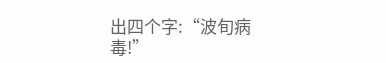出四个字:“波旬病毒!”